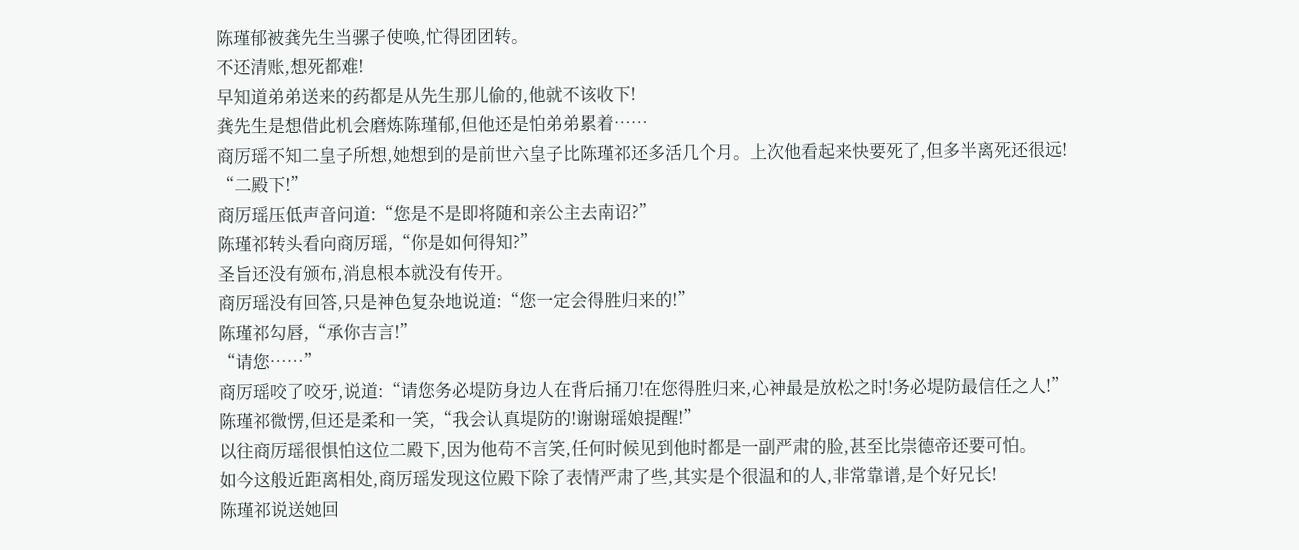陈瑾郁被龚先生当骡子使唤,忙得团团转。
不还清账,想死都难!
早知道弟弟送来的药都是从先生那儿偷的,他就不该收下!
龚先生是想借此机会磨炼陈瑾郁,但他还是怕弟弟累着……
商厉瑶不知二皇子所想,她想到的是前世六皇子比陈瑾祁还多活几个月。上次他看起来快要死了,但多半离死还很远!
“二殿下!”
商厉瑶压低声音问道:“您是不是即将随和亲公主去南诏?”
陈瑾祁转头看向商厉瑶,“你是如何得知?”
圣旨还没有颁布,消息根本就没有传开。
商厉瑶没有回答,只是神色复杂地说道:“您一定会得胜归来的!”
陈瑾祁勾唇,“承你吉言!”
“请您……”
商厉瑶咬了咬牙,说道:“请您务必堤防身边人在背后捅刀!在您得胜归来,心神最是放松之时!务必堤防最信任之人!”
陈瑾祁微愣,但还是柔和一笑,“我会认真堤防的!谢谢瑶娘提醒!”
以往商厉瑶很惧怕这位二殿下,因为他苟不言笑,任何时候见到他时都是一副严肃的脸,甚至比崇德帝还要可怕。
如今这般近距离相处,商厉瑶发现这位殿下除了表情严肃了些,其实是个很温和的人,非常靠谱,是个好兄长!
陈瑾祁说送她回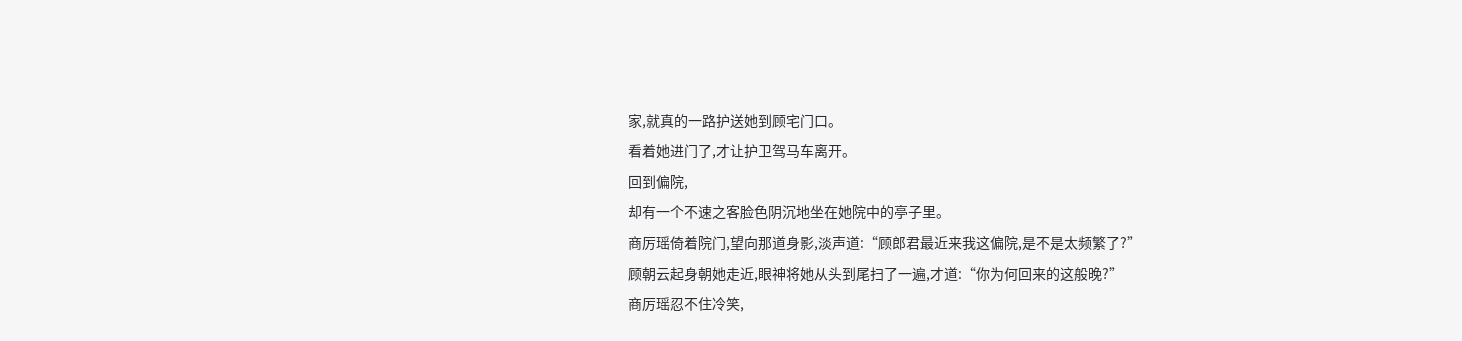家,就真的一路护送她到顾宅门口。
看着她进门了,才让护卫驾马车离开。
回到偏院,
却有一个不速之客脸色阴沉地坐在她院中的亭子里。
商厉瑶倚着院门,望向那道身影,淡声道:“顾郎君最近来我这偏院,是不是太频繁了?”
顾朝云起身朝她走近,眼神将她从头到尾扫了一遍,才道:“你为何回来的这般晚?”
商厉瑶忍不住冷笑,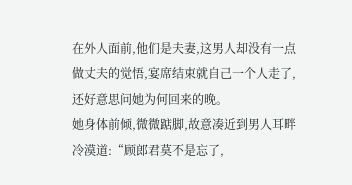在外人面前,他们是夫妻,这男人却没有一点做丈夫的觉悟,宴席结束就自己一个人走了,还好意思问她为何回来的晚。
她身体前倾,微微踮脚,故意凑近到男人耳畔冷漠道:“顾郎君莫不是忘了,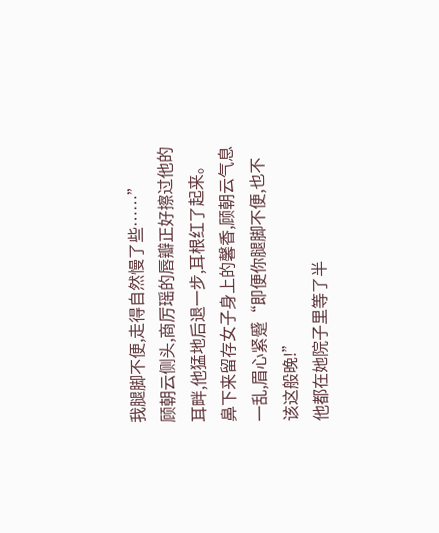我腿脚不便,走得自然慢了些……”
顾朝云侧头,商厉瑶的唇瓣正好擦过他的耳畔,他猛地后退一步,耳根红了起来。
鼻下来留存女子身上的馨香,顾朝云气息一乱,眉心紧蹙“即便你腿脚不便,也不该这般晚!”
他都在她院子里等了半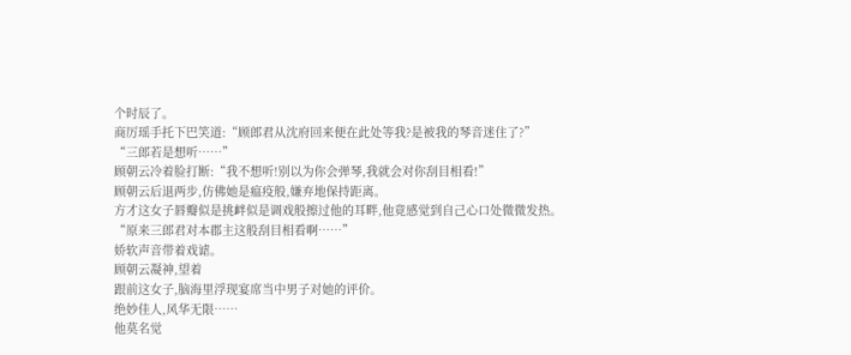个时辰了。
商厉瑶手托下巴笑道:“顾郎君从沈府回来便在此处等我?是被我的琴音迷住了?”
“三郎若是想听……”
顾朝云冷着脸打断:“我不想听!别以为你会弹琴,我就会对你刮目相看!”
顾朝云后退两步,仿佛她是瘟疫般,嫌弃地保持距离。
方才这女子唇瓣似是挑衅似是调戏般擦过他的耳畔,他竟感觉到自己心口处微微发热。
“原来三郎君对本郡主这般刮目相看啊……”
娇软声音带着戏谑。
顾朝云凝神,望着
跟前这女子,脑海里浮现宴席当中男子对她的评价。
绝妙佳人,风华无限……
他莫名觉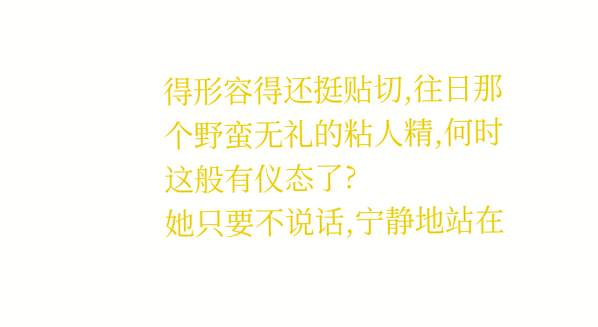得形容得还挺贴切,往日那个野蛮无礼的粘人精,何时这般有仪态了?
她只要不说话,宁静地站在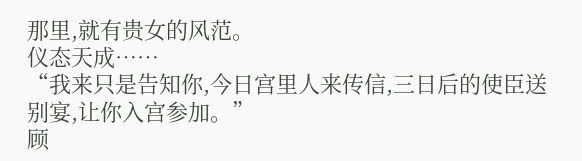那里,就有贵女的风范。
仪态天成……
“我来只是告知你,今日宫里人来传信,三日后的使臣送别宴,让你入宫参加。”
顾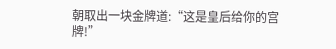朝取出一块金牌道:“这是皇后给你的宫牌!”